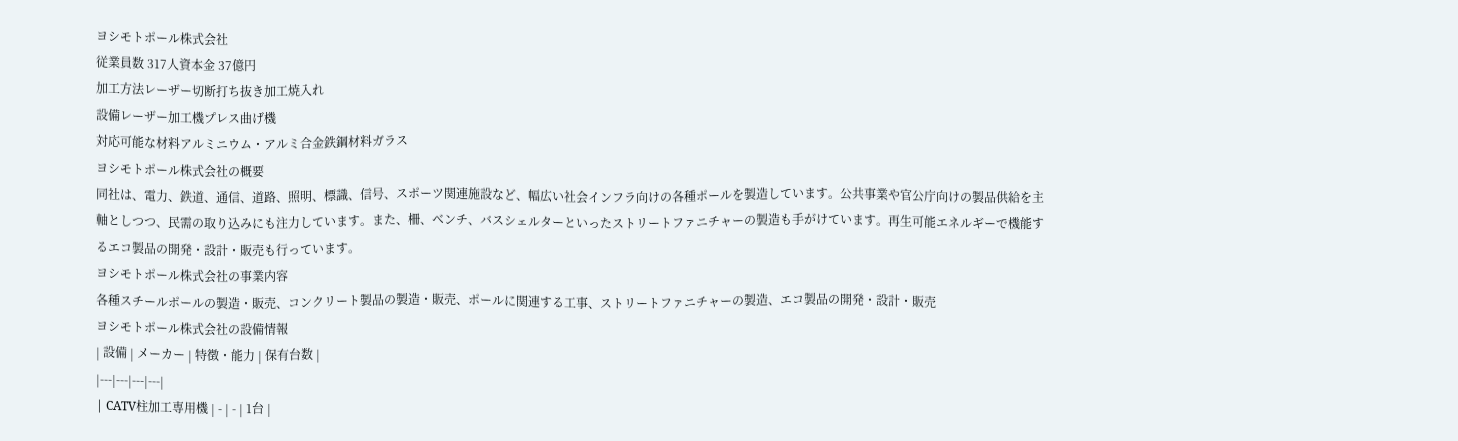ヨシモトポール株式会社
従業員数 317人資本金 37億円
加工方法レーザー切断打ち抜き加工焼入れ
設備レーザー加工機プレス曲げ機
対応可能な材料アルミニウム・アルミ合金鉄鋼材料ガラス
ヨシモトポール株式会社の概要
同社は、電力、鉄道、通信、道路、照明、標識、信号、スポーツ関連施設など、幅広い社会インフラ向けの各種ポールを製造しています。公共事業や官公庁向けの製品供給を主軸としつつ、民需の取り込みにも注力しています。また、柵、ベンチ、バスシェルターといったストリートファニチャーの製造も手がけています。再生可能エネルギーで機能するエコ製品の開発・設計・販売も行っています。
ヨシモトポール株式会社の事業内容
各種スチールポールの製造・販売、コンクリート製品の製造・販売、ポールに関連する工事、ストリートファニチャーの製造、エコ製品の開発・設計・販売
ヨシモトポール株式会社の設備情報
| 設備 | メーカー | 特徴・能力 | 保有台数 |
|---|---|---|---|
| CATV柱加工専用機 | - | - | 1台 |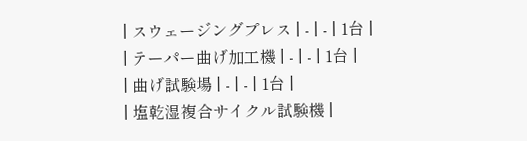| スウェージングプレス | - | - | 1台 |
| テーパー曲げ加工機 | - | - | 1台 |
| 曲げ試験場 | - | - | 1台 |
| 塩乾湿複合サイクル試験機 |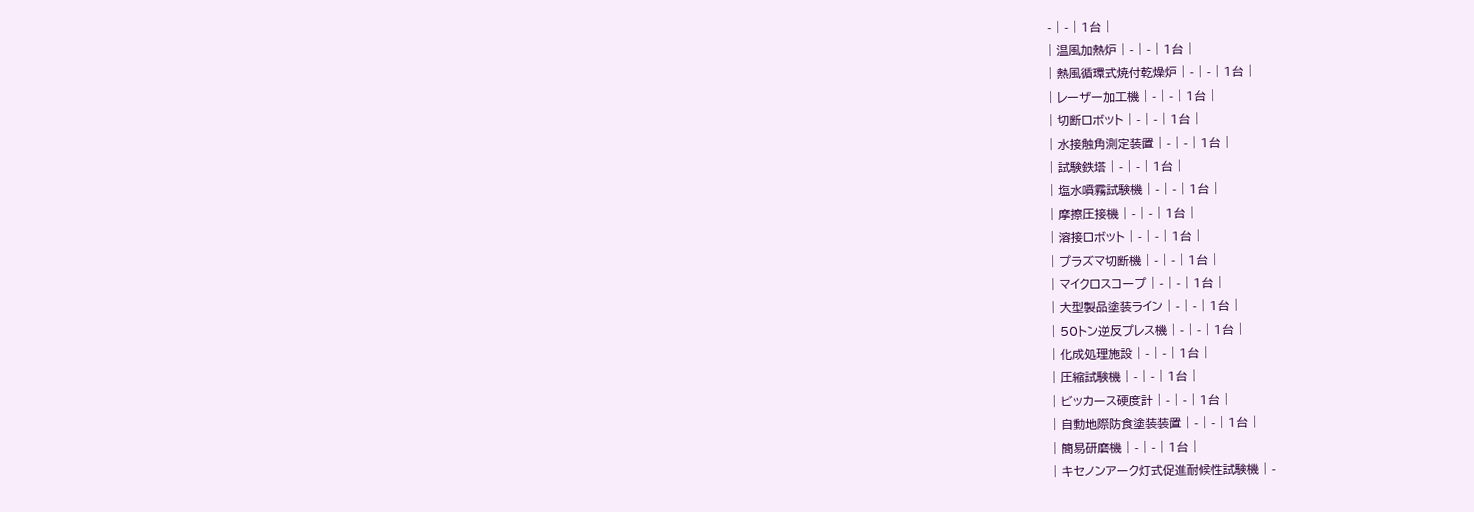- | - | 1台 |
| 温風加熱炉 | - | - | 1台 |
| 熱風循環式焼付乾燥炉 | - | - | 1台 |
| レーザー加工機 | - | - | 1台 |
| 切断ロボット | - | - | 1台 |
| 水接触角測定装置 | - | - | 1台 |
| 試験鉄塔 | - | - | 1台 |
| 塩水噴霧試験機 | - | - | 1台 |
| 摩擦圧接機 | - | - | 1台 |
| 溶接ロボット | - | - | 1台 |
| プラズマ切断機 | - | - | 1台 |
| マイクロスコープ | - | - | 1台 |
| 大型製品塗装ライン | - | - | 1台 |
| 50トン逆反プレス機 | - | - | 1台 |
| 化成処理施設 | - | - | 1台 |
| 圧縮試験機 | - | - | 1台 |
| ビッカース硬度計 | - | - | 1台 |
| 自動地際防食塗装装置 | - | - | 1台 |
| 簡易研磨機 | - | - | 1台 |
| キセノンアーク灯式促進耐候性試験機 | -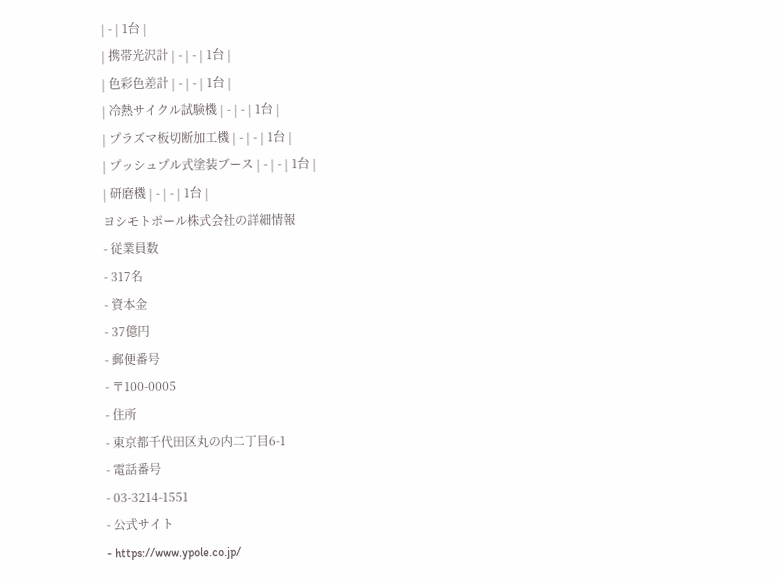| - | 1台 |
| 携帯光沢計 | - | - | 1台 |
| 色彩色差計 | - | - | 1台 |
| 冷熱サイクル試験機 | - | - | 1台 |
| プラズマ板切断加工機 | - | - | 1台 |
| プッシュプル式塗装ブース | - | - | 1台 |
| 研磨機 | - | - | 1台 |
ヨシモトポール株式会社の詳細情報
- 従業員数
- 317名
- 資本金
- 37億円
- 郵便番号
- 〒100-0005
- 住所
- 東京都千代田区丸の内二丁目6-1
- 電話番号
- 03-3214-1551
- 公式サイト
- https://www.ypole.co.jp/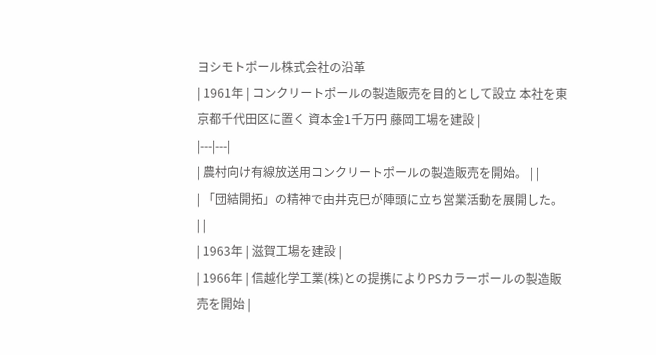ヨシモトポール株式会社の沿革
| 1961年 | コンクリートポールの製造販売を目的として設立 本社を東京都千代田区に置く 資本金1千万円 藤岡工場を建設 |
|---|---|
| 農村向け有線放送用コンクリートポールの製造販売を開始。 | |
| 「団結開拓」の精神で由井克巳が陣頭に立ち営業活動を展開した。 | |
| 1963年 | 滋賀工場を建設 |
| 1966年 | 信越化学工業(株)との提携によりPSカラーポールの製造販売を開始 |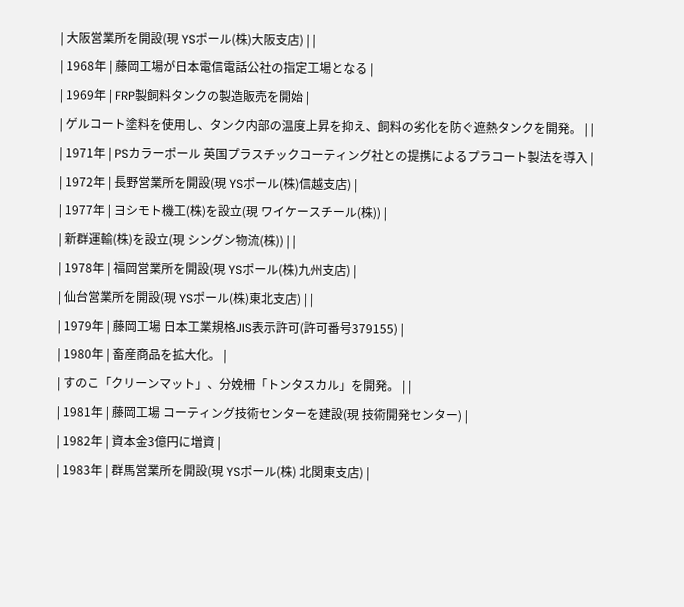| 大阪営業所を開設(現 YSポール(株)大阪支店) | |
| 1968年 | 藤岡工場が日本電信電話公社の指定工場となる |
| 1969年 | FRP製飼料タンクの製造販売を開始 |
| ゲルコート塗料を使用し、タンク内部の温度上昇を抑え、飼料の劣化を防ぐ遮熱タンクを開発。 | |
| 1971年 | PSカラーポール 英国プラスチックコーティング社との提携によるプラコート製法を導入 |
| 1972年 | 長野営業所を開設(現 YSポール(株)信越支店) |
| 1977年 | ヨシモト機工(株)を設立(現 ワイケースチール(株)) |
| 新群運輸(株)を設立(現 シングン物流(株)) | |
| 1978年 | 福岡営業所を開設(現 YSポール(株)九州支店) |
| 仙台営業所を開設(現 YSポール(株)東北支店) | |
| 1979年 | 藤岡工場 日本工業規格JIS表示許可(許可番号379155) |
| 1980年 | 畜産商品を拡大化。 |
| すのこ「クリーンマット」、分娩柵「トンタスカル」を開発。 | |
| 1981年 | 藤岡工場 コーティング技術センターを建設(現 技術開発センター) |
| 1982年 | 資本金3億円に増資 |
| 1983年 | 群馬営業所を開設(現 YSポール(株) 北関東支店) |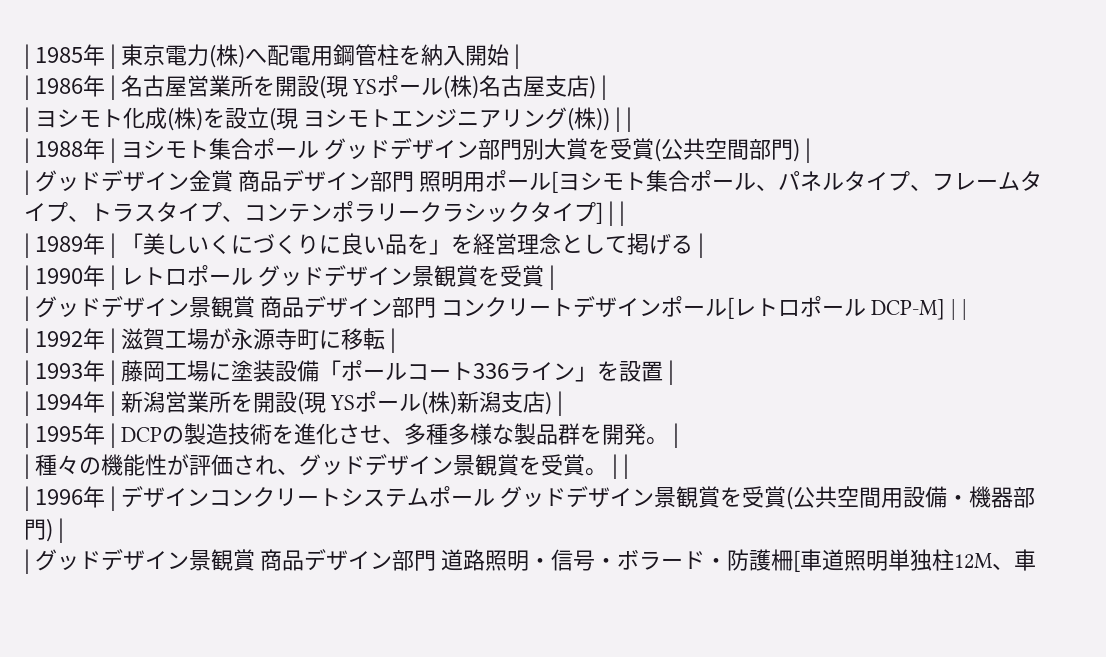| 1985年 | 東京電力(株)へ配電用鋼管柱を納入開始 |
| 1986年 | 名古屋営業所を開設(現 YSポール(株)名古屋支店) |
| ヨシモト化成(株)を設立(現 ヨシモトエンジニアリング(株)) | |
| 1988年 | ヨシモト集合ポール グッドデザイン部門別大賞を受賞(公共空間部門) |
| グッドデザイン金賞 商品デザイン部門 照明用ポール[ヨシモト集合ポール、パネルタイプ、フレームタイプ、トラスタイプ、コンテンポラリークラシックタイプ] | |
| 1989年 | 「美しいくにづくりに良い品を」を経営理念として掲げる |
| 1990年 | レトロポール グッドデザイン景観賞を受賞 |
| グッドデザイン景観賞 商品デザイン部門 コンクリートデザインポール[レトロポール DCP-M] | |
| 1992年 | 滋賀工場が永源寺町に移転 |
| 1993年 | 藤岡工場に塗装設備「ポールコート336ライン」を設置 |
| 1994年 | 新潟営業所を開設(現 YSポール(株)新潟支店) |
| 1995年 | DCPの製造技術を進化させ、多種多様な製品群を開発。 |
| 種々の機能性が評価され、グッドデザイン景観賞を受賞。 | |
| 1996年 | デザインコンクリートシステムポール グッドデザイン景観賞を受賞(公共空間用設備・機器部門) |
| グッドデザイン景観賞 商品デザイン部門 道路照明・信号・ボラード・防護柵[車道照明単独柱12M、車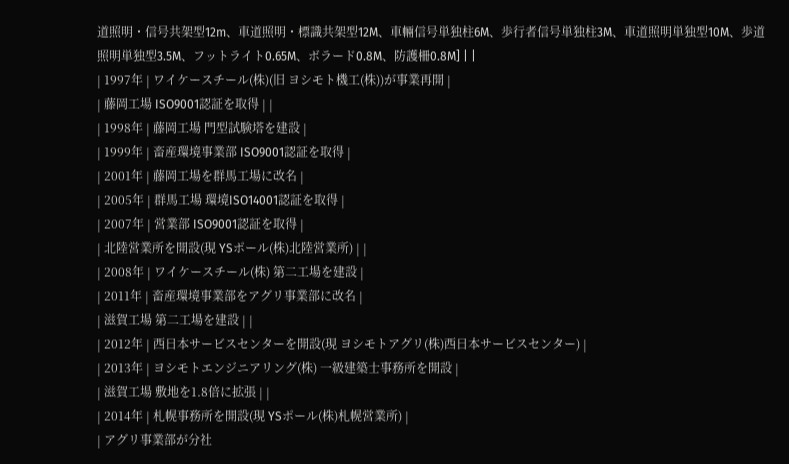道照明・信号共架型12m、車道照明・標識共架型12M、車輛信号単独柱6M、歩行者信号単独柱3M、車道照明単独型10M、歩道照明単独型3.5M、フットライト0.65M、ボラード0.8M、防護柵0.8M] | |
| 1997年 | ワイケースチール(株)(旧 ヨシモト機工(株))が事業再開 |
| 藤岡工場 ISO9001認証を取得 | |
| 1998年 | 藤岡工場 門型試験塔を建設 |
| 1999年 | 畜産環境事業部 ISO9001認証を取得 |
| 2001年 | 藤岡工場を群馬工場に改名 |
| 2005年 | 群馬工場 環境ISO14001認証を取得 |
| 2007年 | 営業部 ISO9001認証を取得 |
| 北陸営業所を開設(現 YSポール(株)北陸営業所) | |
| 2008年 | ワイケースチール(株) 第二工場を建設 |
| 2011年 | 畜産環境事業部をアグリ事業部に改名 |
| 滋賀工場 第二工場を建設 | |
| 2012年 | 西日本サービスセンターを開設(現 ヨシモトアグリ(株)西日本サービスセンター) |
| 2013年 | ヨシモトエンジニアリング(株) 一級建築士事務所を開設 |
| 滋賀工場 敷地を1.8倍に拡張 | |
| 2014年 | 札幌事務所を開設(現 YSポール(株)札幌営業所) |
| アグリ事業部が分社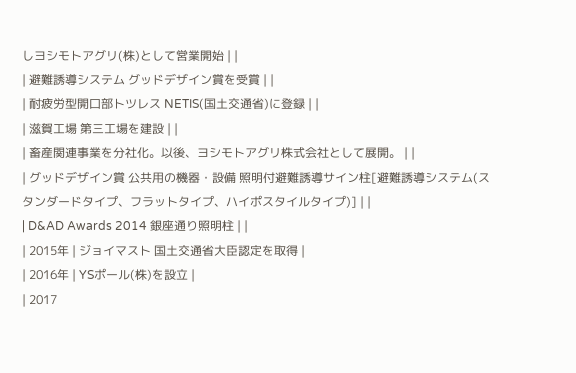しヨシモトアグリ(株)として営業開始 | |
| 避難誘導システム グッドデザイン賞を受賞 | |
| 耐疲労型開口部トツレス NETIS(国土交通省)に登録 | |
| 滋賀工場 第三工場を建設 | |
| 畜産関連事業を分社化。以後、ヨシモトアグリ株式会社として展開。 | |
| グッドデザイン賞 公共用の機器・設備 照明付避難誘導サイン柱[避難誘導システム(スタンダードタイプ、フラットタイプ、ハイポスタイルタイプ)] | |
| D&AD Awards 2014 銀座通り照明柱 | |
| 2015年 | ジョイマスト 国土交通省大臣認定を取得 |
| 2016年 | YSポール(株)を設立 |
| 2017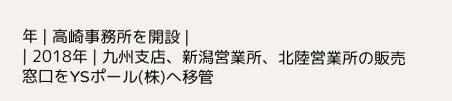年 | 高崎事務所を開設 |
| 2018年 | 九州支店、新潟営業所、北陸営業所の販売窓口をYSポール(株)へ移管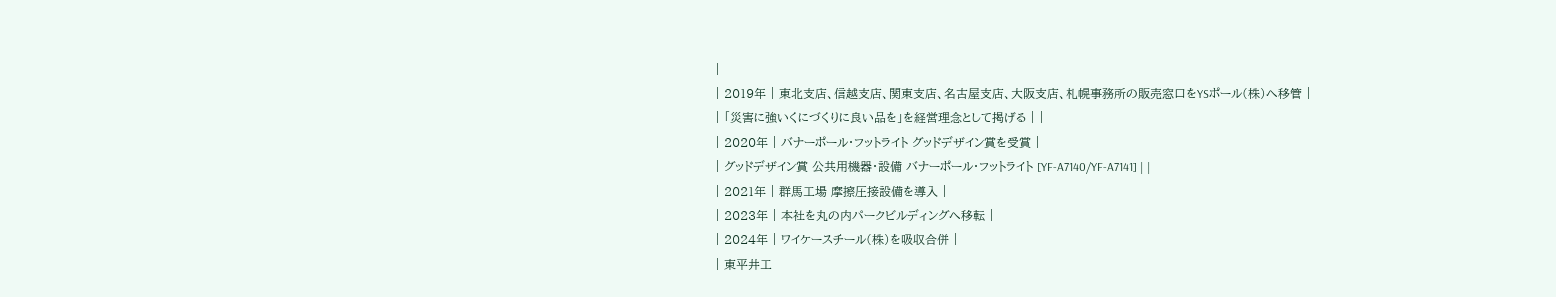|
| 2019年 | 東北支店、信越支店、関東支店、名古屋支店、大阪支店、札幌事務所の販売窓口をYSポール(株)へ移管 |
| 「災害に強いくにづくりに良い品を」を経営理念として掲げる | |
| 2020年 | バナーポール・フットライト グッドデザイン賞を受賞 |
| グッドデザイン賞 公共用機器・設備 バナーポール・フットライト [YF-A7140/YF-A7141] | |
| 2021年 | 群馬工場 摩擦圧接設備を導入 |
| 2023年 | 本社を丸の内パークビルディングへ移転 |
| 2024年 | ワイケースチール(株)を吸収合併 |
| 東平井工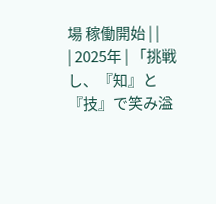場 稼働開始 | |
| 2025年 | 「挑戦し、『知』と『技』で笑み溢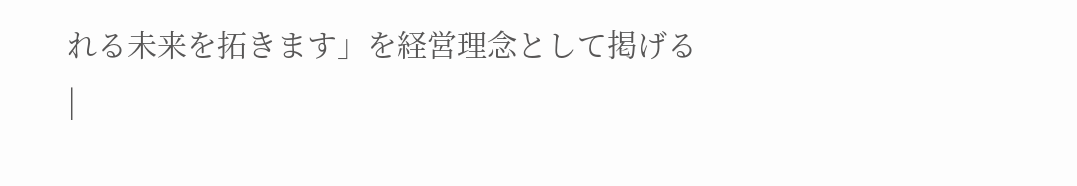れる未来を拓きます」を経営理念として掲げる |